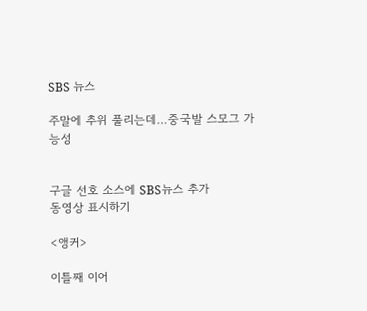SBS 뉴스

주말에 추위 풀리는데…중국발 스모그 가능성


구글 선호 소스에 SBS뉴스 추가
동영상 표시하기

<앵커>

이틀째 이어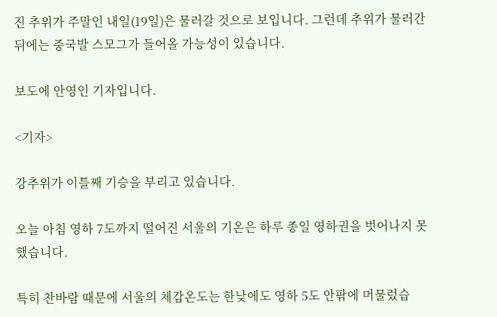진 추위가 주말인 내일(19일)은 물러갈 것으로 보입니다. 그런데 추위가 물러간 뒤에는 중국발 스모그가 들어올 가능성이 있습니다.

보도에 안영인 기자입니다.

<기자>

강추위가 이틀째 기승을 부리고 있습니다.

오늘 아침 영하 7도까지 떨어진 서울의 기온은 하루 종일 영하권을 벗어나지 못 했습니다.

특히 찬바람 때문에 서울의 체감온도는 한낮에도 영하 5도 안팎에 머물렀습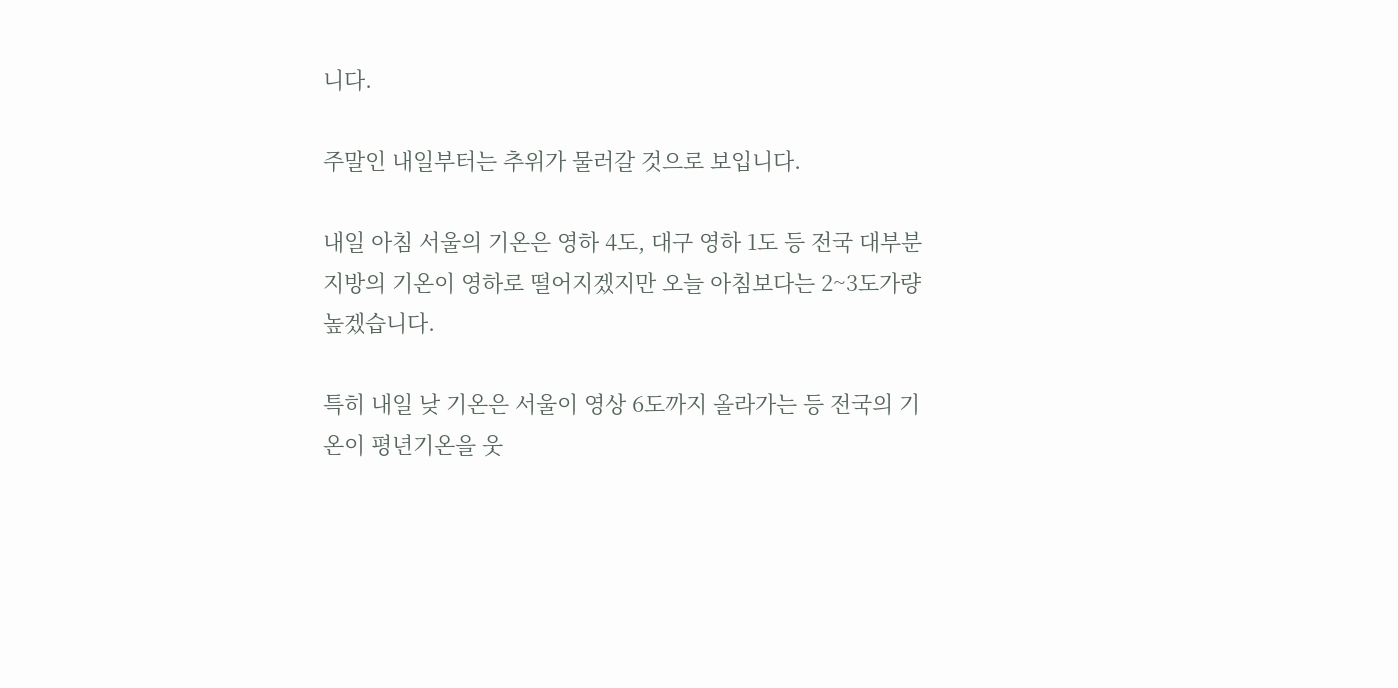니다.

주말인 내일부터는 추위가 물러갈 것으로 보입니다.

내일 아침 서울의 기온은 영하 4도, 대구 영하 1도 등 전국 대부분 지방의 기온이 영하로 떨어지겠지만 오늘 아침보다는 2~3도가량 높겠습니다.

특히 내일 낮 기온은 서울이 영상 6도까지 올라가는 등 전국의 기온이 평년기온을 웃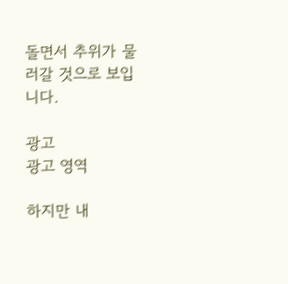돌면서 추위가 물러갈 것으로 보입니다.

광고
광고 영역

하지만 내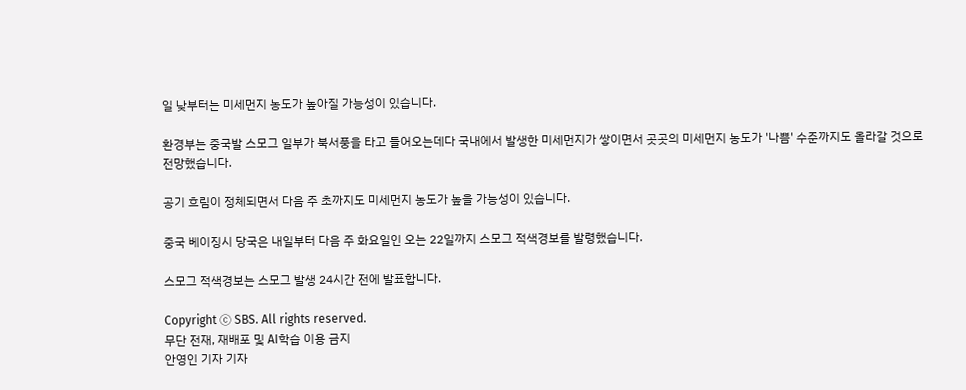일 낮부터는 미세먼지 농도가 높아질 가능성이 있습니다.

환경부는 중국발 스모그 일부가 북서풍을 타고 들어오는데다 국내에서 발생한 미세먼지가 쌓이면서 곳곳의 미세먼지 농도가 '나쁨' 수준까지도 올라갈 것으로 전망했습니다.

공기 흐림이 정체되면서 다음 주 초까지도 미세먼지 농도가 높을 가능성이 있습니다.

중국 베이징시 당국은 내일부터 다음 주 화요일인 오는 22일까지 스모그 적색경보를 발령했습니다.

스모그 적색경보는 스모그 발생 24시간 전에 발표합니다.

Copyright Ⓒ SBS. All rights reserved.
무단 전재, 재배포 및 AI학습 이용 금지
안영인 기자 기자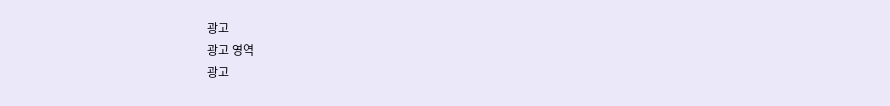광고
광고 영역
광고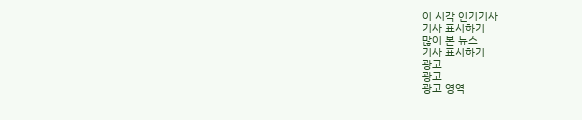이 시각 인기기사
기사 표시하기
많이 본 뉴스
기사 표시하기
광고
광고
광고 영역